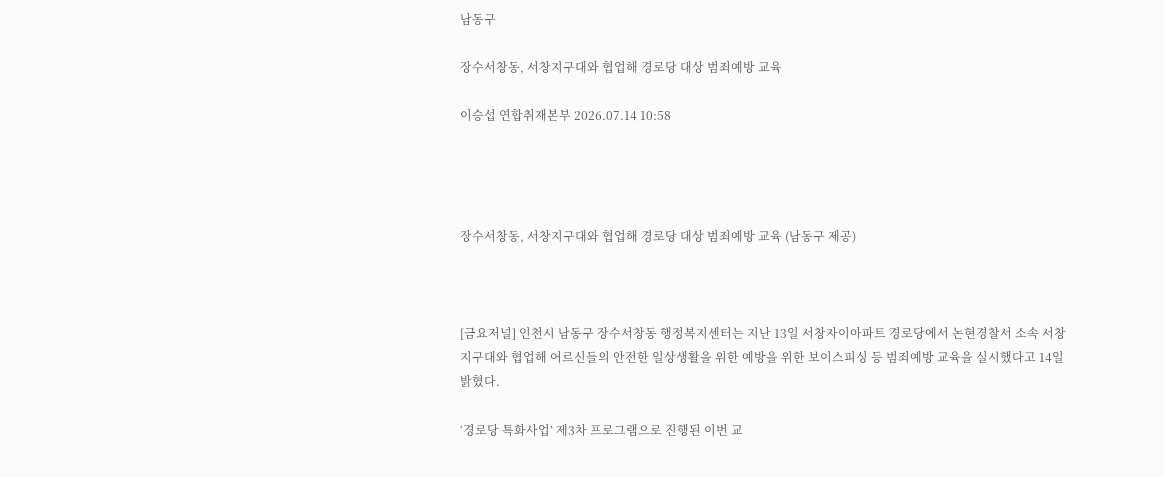남동구

장수서창동, 서창지구대와 협업해 경로당 대상 범죄예방 교육

이승섭 연합취재본부 2026.07.14 10:58




장수서창동, 서창지구대와 협업해 경로당 대상 범죄예방 교육 (남동구 제공)



[금요저널] 인천시 남동구 장수서창동 행정복지센터는 지난 13일 서창자이아파트 경로당에서 논현경찰서 소속 서창지구대와 협업해 어르신들의 안전한 일상생활을 위한 예방을 위한 보이스피싱 등 범죄예방 교육을 실시했다고 14일 밝혔다.

‘경로당 특화사업’ 제3차 프로그램으로 진행된 이번 교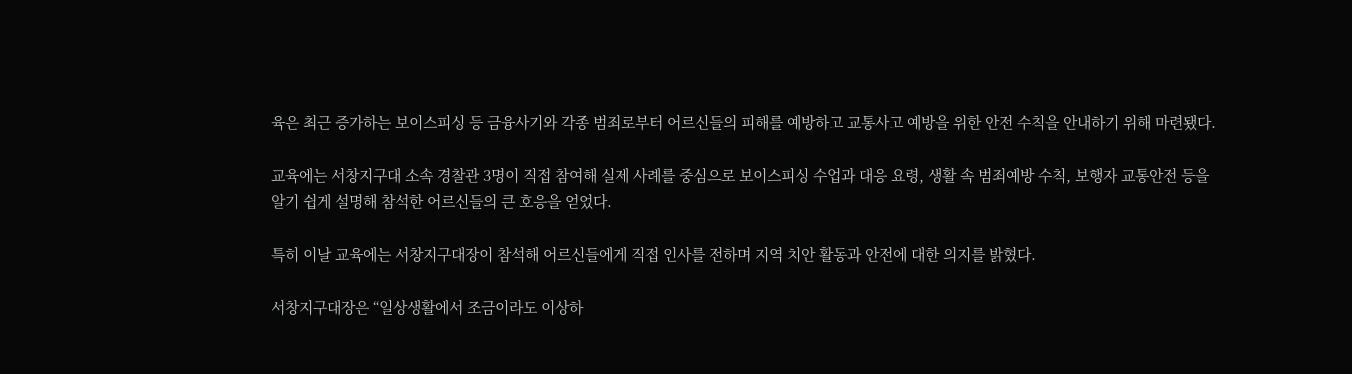육은 최근 증가하는 보이스피싱 등 금융사기와 각종 범죄로부터 어르신들의 피해를 예방하고 교통사고 예방을 위한 안전 수칙을 안내하기 위해 마련됐다.

교육에는 서창지구대 소속 경찰관 3명이 직접 참여해 실제 사례를 중심으로 보이스피싱 수업과 대응 요령, 생활 속 범죄예방 수칙, 보행자 교통안전 등을 알기 쉽게 설명해 참석한 어르신들의 큰 호응을 얻었다.

특히 이날 교육에는 서창지구대장이 참석해 어르신들에게 직접 인사를 전하며 지역 치안 활동과 안전에 대한 의지를 밝혔다.

서창지구대장은 “일상생활에서 조금이라도 이상하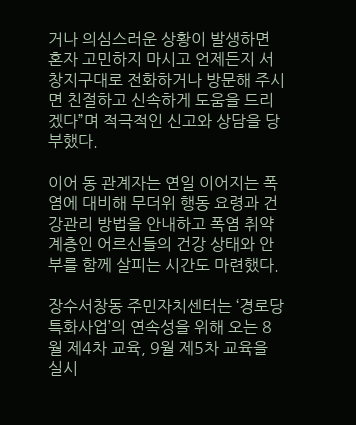거나 의심스러운 상황이 발생하면 혼자 고민하지 마시고 언제든지 서창지구대로 전화하거나 방문해 주시면 친절하고 신속하게 도움을 드리겠다”며 적극적인 신고와 상담을 당부했다.

이어 동 관계자는 연일 이어지는 폭염에 대비해 무더위 행동 요령과 건강관리 방법을 안내하고 폭염 취약계층인 어르신들의 건강 상태와 안부를 함께 살피는 시간도 마련했다.

장수서창동 주민자치센터는 ‘경로당 특화사업’의 연속성을 위해 오는 8월 제4차 교육, 9월 제5차 교육을 실시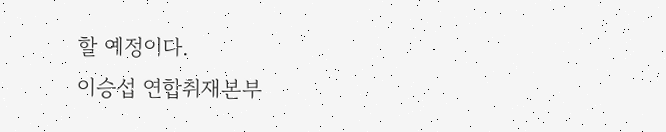할 예정이다.
이승섭 연합취재본부